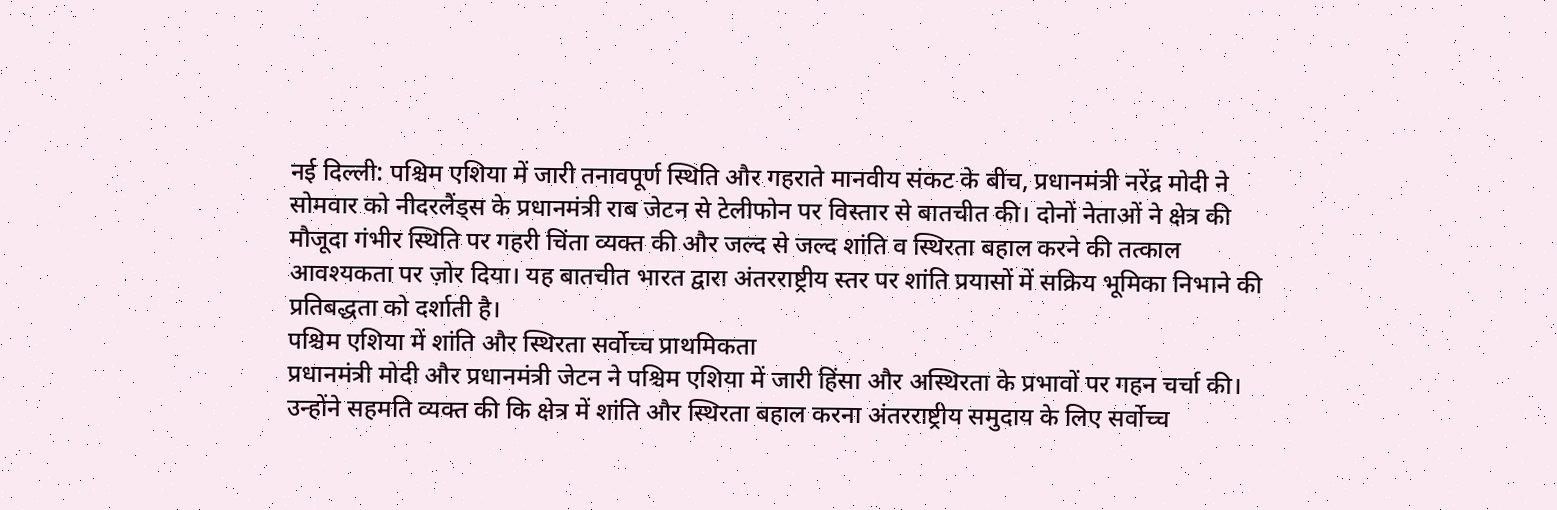नई दिल्ली: पश्चिम एशिया में जारी तनावपूर्ण स्थिति और गहराते मानवीय संकट के बीच, प्रधानमंत्री नरेंद्र मोदी ने सोमवार को नीदरलैंड्स के प्रधानमंत्री राब जेटन से टेलीफोन पर विस्तार से बातचीत की। दोनों नेताओं ने क्षेत्र की मौजूदा गंभीर स्थिति पर गहरी चिंता व्यक्त की और जल्द से जल्द शांति व स्थिरता बहाल करने की तत्काल आवश्यकता पर ज़ोर दिया। यह बातचीत भारत द्वारा अंतरराष्ट्रीय स्तर पर शांति प्रयासों में सक्रिय भूमिका निभाने की प्रतिबद्धता को दर्शाती है।
पश्चिम एशिया में शांति और स्थिरता सर्वोच्च प्राथमिकता
प्रधानमंत्री मोदी और प्रधानमंत्री जेटन ने पश्चिम एशिया में जारी हिंसा और अस्थिरता के प्रभावों पर गहन चर्चा की। उन्होंने सहमति व्यक्त की कि क्षेत्र में शांति और स्थिरता बहाल करना अंतरराष्ट्रीय समुदाय के लिए सर्वोच्च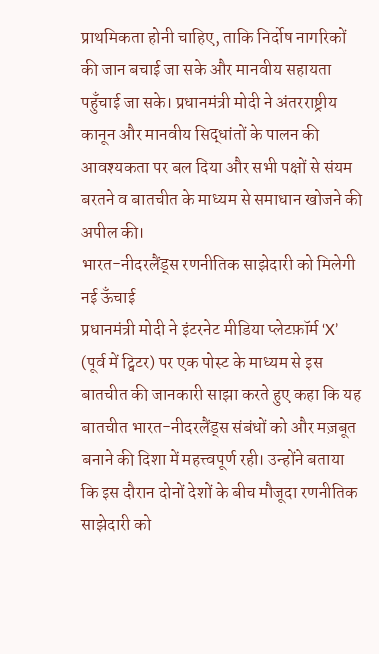प्राथमिकता होनी चाहिए, ताकि निर्दोष नागरिकों की जान बचाई जा सके और मानवीय सहायता पहुँचाई जा सके। प्रधानमंत्री मोदी ने अंतरराष्ट्रीय कानून और मानवीय सिद्धांतों के पालन की आवश्यकता पर बल दिया और सभी पक्षों से संयम बरतने व बातचीत के माध्यम से समाधान खोजने की अपील की।
भारत-नीदरलैंड्स रणनीतिक साझेदारी को मिलेगी नई ऊँचाई
प्रधानमंत्री मोदी ने इंटरनेट मीडिया प्लेटफ़ॉर्म ‘X’ (पूर्व में ट्विटर) पर एक पोस्ट के माध्यम से इस बातचीत की जानकारी साझा करते हुए कहा कि यह बातचीत भारत-नीदरलैंड्स संबंधों को और मज़बूत बनाने की दिशा में महत्त्वपूर्ण रही। उन्होंने बताया कि इस दौरान दोनों देशों के बीच मौजूदा रणनीतिक साझेदारी को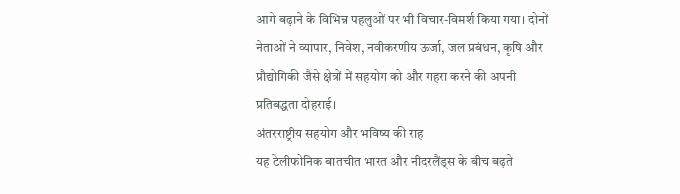आगे बढ़ाने के विभिन्न पहलुओं पर भी विचार-विमर्श किया गया। दोनों नेताओं ने व्यापार, निवेश, नवीकरणीय ऊर्जा, जल प्रबंधन, कृषि और प्रौद्योगिकी जैसे क्षेत्रों में सहयोग को और गहरा करने की अपनी प्रतिबद्धता दोहराई।
अंतरराष्ट्रीय सहयोग और भविष्य की राह
यह टेलीफोनिक बातचीत भारत और नीदरलैंड्स के बीच बढ़ते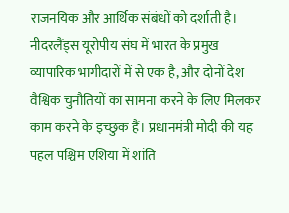राजनयिक और आर्थिक संबंधों को दर्शाती है। नीदरलैंड्स यूरोपीय संघ में भारत के प्रमुख व्यापारिक भागीदारों में से एक है, और दोनों देश वैश्विक चुनौतियों का सामना करने के लिए मिलकर काम करने के इच्छुक हैं। प्रधानमंत्री मोदी की यह पहल पश्चिम एशिया में शांति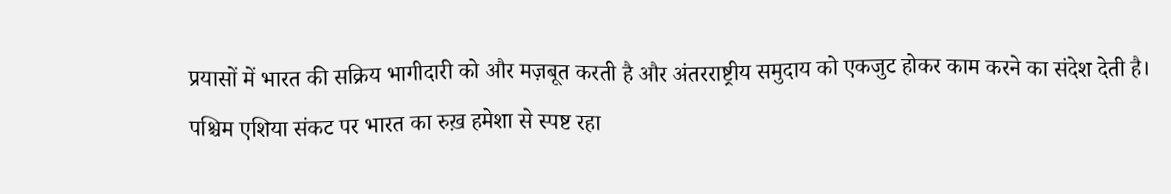प्रयासों में भारत की सक्रिय भागीदारी को और मज़बूत करती है और अंतरराष्ट्रीय समुदाय को एकजुट होकर काम करने का संदेश देती है।
पश्चिम एशिया संकट पर भारत का रुख़ हमेशा से स्पष्ट रहा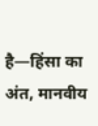है—हिंसा का अंत, मानवीय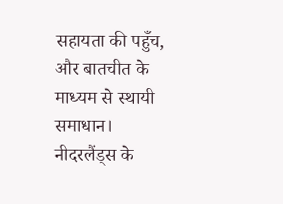सहायता की पहुँच, और बातचीत के माध्यम से स्थायी समाधान। नीदरलैंड्स के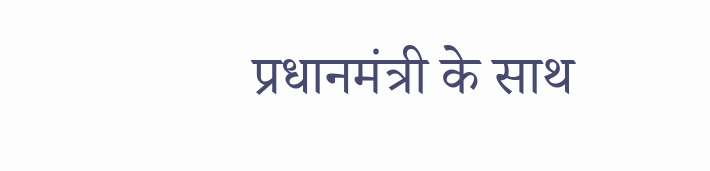प्रधानमंत्री के साथ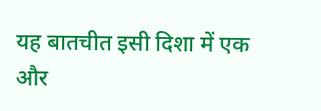यह बातचीत इसी दिशा में एक और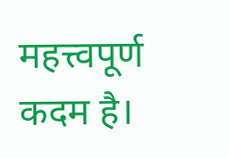महत्त्वपूर्ण कदम है।